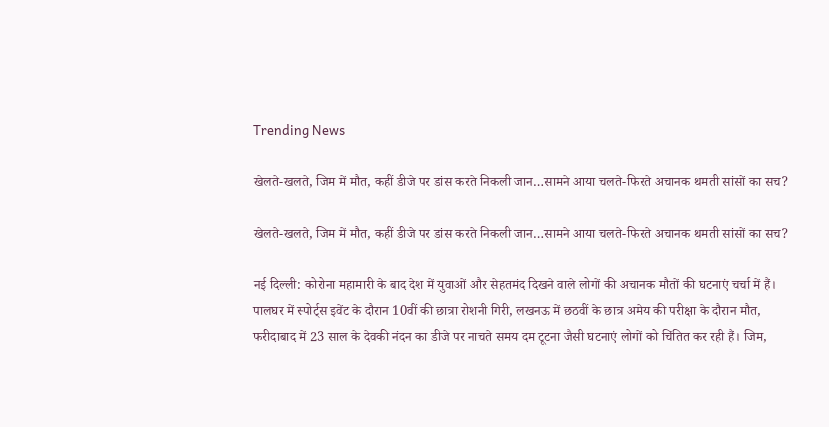Trending News

खेलते-खलते, जिम में मौत, कहीं डीजे पर डांस करते निकली जान…सामने आया चलते-फिरते अचानक थमती सांसों का सच?

खेलते-खलते, जिम में मौत, कहीं डीजे पर डांस करते निकली जान…सामने आया चलते-फिरते अचानक थमती सांसों का सच?

नई दिल्ली: कोरोना महामारी के बाद देश में युवाओं और सेहतमंद दिखने वाले लोगों की अचानक मौतों की घटनाएं चर्चा में हैं। पालघर में स्पोर्ट्स इवेंट के दौरान 10वीं की छात्रा रोशनी गिरी, लखनऊ में छठवीं के छात्र अमेय की परीक्षा के दौरान मौत, फरीदाबाद में 23 साल के देवकी नंदन का डीजे पर नाचते समय दम टूटना जैसी घटनाएं लोगों को चिंतित कर रही हैं। जिम,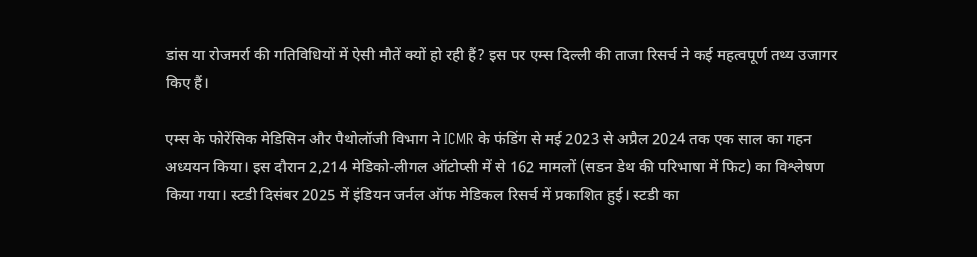डांस या रोजमर्रा की गतिविधियों में ऐसी मौतें क्यों हो रही हैं? इस पर एम्स दिल्ली की ताजा रिसर्च ने कई महत्वपूर्ण तथ्य उजागर किए हैं।

एम्स के फोरेंसिक मेडिसिन और पैथोलॉजी विभाग ने ICMR के फंडिंग से मई 2023 से अप्रैल 2024 तक एक साल का गहन अध्ययन किया। इस दौरान 2,214 मेडिको-लीगल ऑटोप्सी में से 162 मामलों (सडन डेथ की परिभाषा में फिट) का विश्लेषण किया गया। स्टडी दिसंबर 2025 में इंडियन जर्नल ऑफ मेडिकल रिसर्च में प्रकाशित हुई। स्टडी का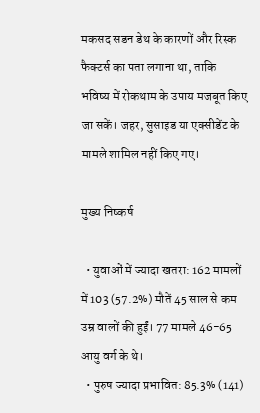मकसद सडन डेथ के कारणों और रिस्क फैक्टर्स का पता लगाना था, ताकि भविष्य में रोकथाम के उपाय मजबूत किए जा सकें। जहर, सुसाइड या एक्सीडेंट के मामले शामिल नहीं किए गए।

मुख्य निष्कर्ष

  • युवाओं में ज्यादा खतरा: 162 मामलों में 103 (57.2%) मौतें 45 साल से कम उम्र वालों की हुईं। 77 मामले 46-65 आयु वर्ग के थे।
  • पुरुष ज्यादा प्रभावित: 85.3% (141)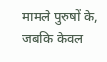मामले पुरुषों के, जबकि केवल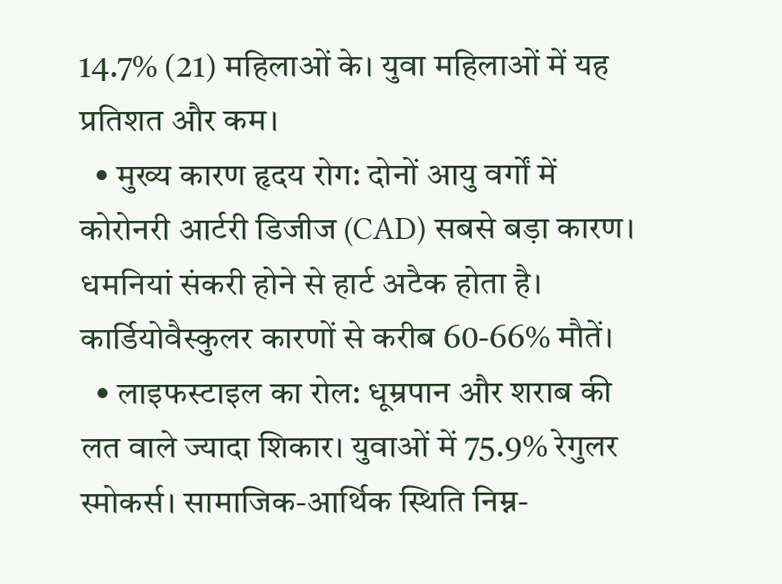14.7% (21) महिलाओं के। युवा महिलाओं में यह प्रतिशत और कम।
  • मुख्य कारण हृदय रोग: दोनों आयु वर्गों में कोरोनरी आर्टरी डिजीज (CAD) सबसे बड़ा कारण। धमनियां संकरी होने से हार्ट अटैक होता है। कार्डियोवैस्कुलर कारणों से करीब 60-66% मौतें।
  • लाइफस्टाइल का रोल: धूम्रपान और शराब की लत वाले ज्यादा शिकार। युवाओं में 75.9% रेगुलर स्मोकर्स। सामाजिक-आर्थिक स्थिति निम्न-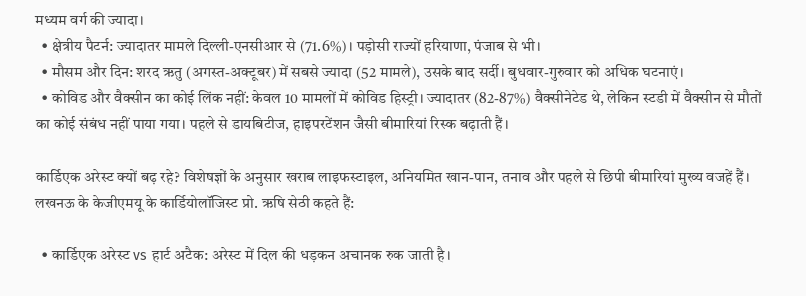मध्यम वर्ग की ज्यादा।
  • क्षेत्रीय पैटर्न: ज्यादातर मामले दिल्ली-एनसीआर से (71.6%)। पड़ोसी राज्यों हरियाणा, पंजाब से भी।
  • मौसम और दिन: शरद ऋतु (अगस्त-अक्टूबर) में सबसे ज्यादा (52 मामले), उसके बाद सर्दी। बुधवार-गुरुवार को अधिक घटनाएं।
  • कोविड और वैक्सीन का कोई लिंक नहीं: केवल 10 मामलों में कोविड हिस्ट्री। ज्यादातर (82-87%) वैक्सीनेटेड थे, लेकिन स्टडी में वैक्सीन से मौतों का कोई संबंध नहीं पाया गया। पहले से डायबिटीज, हाइपरटेंशन जैसी बीमारियां रिस्क बढ़ाती हैं।

कार्डिएक अरेस्ट क्यों बढ़ रहे? विशेषज्ञों के अनुसार खराब लाइफस्टाइल, अनियमित खान-पान, तनाव और पहले से छिपी बीमारियां मुख्य वजहें हैं। लखनऊ के केजीएमयू के कार्डियोलॉजिस्ट प्रो. ऋषि सेठी कहते हैं:

  • कार्डिएक अरेस्ट vs हार्ट अटैक: अरेस्ट में दिल की धड़कन अचानक रुक जाती है।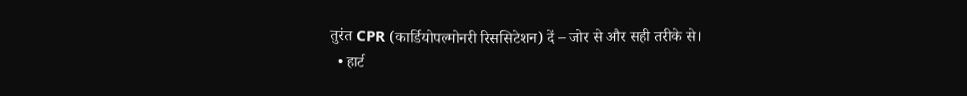तुरंत CPR (कार्डियोपल्मोनरी रिससिटेशन) दें – जोर से और सही तरीके से।
  • हार्ट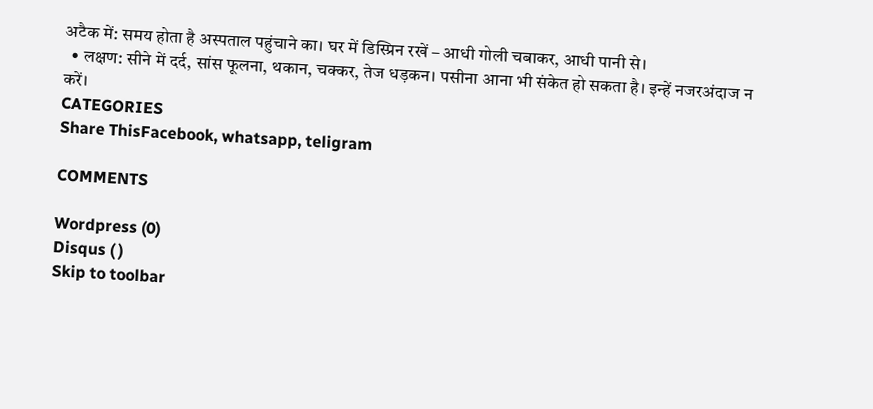अटैक में: समय होता है अस्पताल पहुंचाने का। घर में डिस्प्रिन रखें – आधी गोली चबाकर, आधी पानी से।
  • लक्षण: सीने में दर्द, सांस फूलना, थकान, चक्कर, तेज धड़कन। पसीना आना भी संकेत हो सकता है। इन्हें नजरअंदाज न करें।
CATEGORIES
Share ThisFacebook, whatsapp, teligram

COMMENTS

Wordpress (0)
Disqus ( )
Skip to toolbar